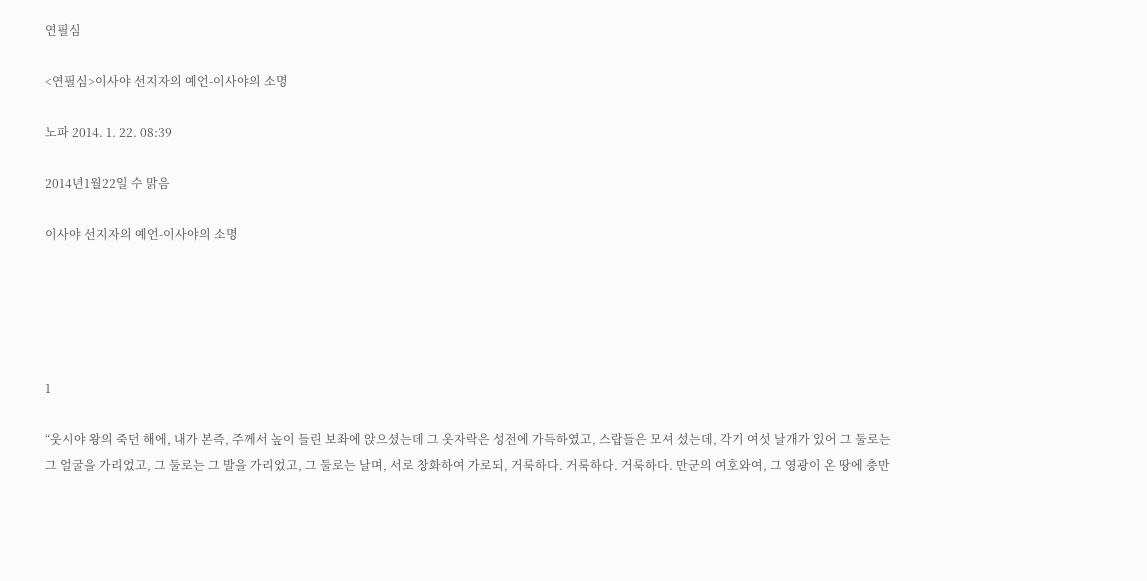연필심

<연필심>이사야 선지자의 예언-이사야의 소명

노파 2014. 1. 22. 08:39

2014년1월22일 수 맑음

이사야 선지자의 예언-이사야의 소명





1

“웃시야 왕의 죽던 해에, 내가 본즉, 주께서 높이 들린 보좌에 앉으셨는데 그 옷자락은 성전에 가득하였고, 스랍들은 모셔 섰는데, 각기 여섯 날개가 있어 그 둘로는 그 얼굴을 가리었고, 그 둘로는 그 발을 가리었고, 그 둘로는 날며, 서로 창화하여 가로되, 거룩하다. 거룩하다. 거룩하다. 만군의 여호와여, 그 영광이 온 땅에 충만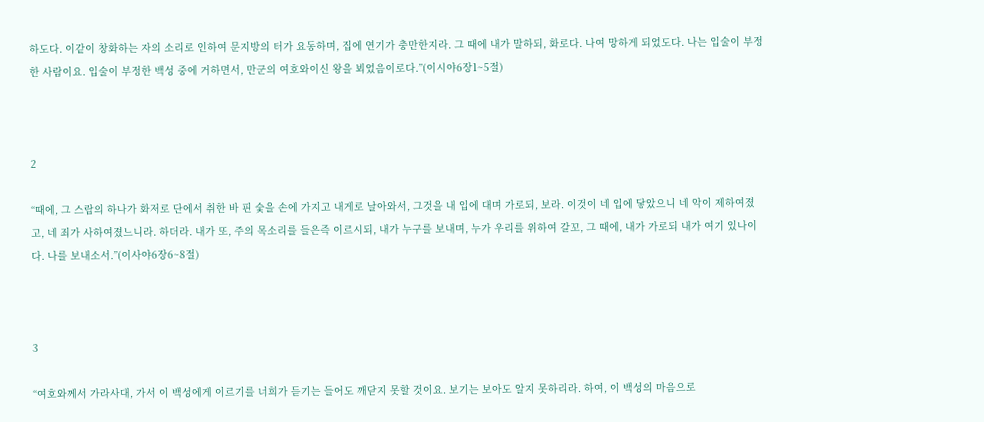하도다. 이같이 창화하는 자의 소리로 인하여 문지방의 터가 요동하며, 집에 연기가 충만한지라. 그 때에 내가 말하되, 화로다. 나여 망하게 되었도다. 나는 입술이 부정한 사람이요. 입술이 부정한 백성 중에 거하면서, 만군의 여호와이신 왕을 뵈었음이로다.”(이시야6장1~5절)



2

“때에, 그 스랍의 하나가 화저로 단에서 취한 바 핀 숯을 손에 가지고 내게로 날아와서, 그것을 내 입에 대며 가로되, 보라. 이것이 네 입에 닿았으니 네 악이 제하여졌고, 네 죄가 사하여졌느니라. 하더라. 내가 또, 주의 목소리를 들은즉 이르시되, 내가 누구를 보내며, 누가 우리를 위하여 갈꼬, 그 때에, 내가 가로되 내가 여기 있나이다. 나를 보내소서.”(이사야6장6~8절)



3

“여호와께서 가라사대, 가서 이 백성에게 이르기를 너희가 듣기는 들어도 깨닫지 못할 것이요. 보기는 보아도 알지 못하리라. 하여, 이 백성의 마음으로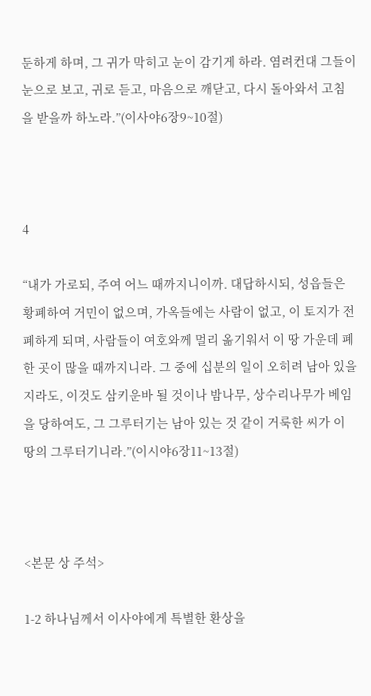둔하게 하며, 그 귀가 막히고 눈이 감기게 하라. 염려컨대 그들이 눈으로 보고, 귀로 듣고, 마음으로 깨닫고, 다시 돌아와서 고침을 받을까 하노라.”(이사야6장9~10절)



4

“내가 가로되, 주여 어느 때까지니이까. 대답하시되, 성읍들은 황폐하여 거민이 없으며, 가옥들에는 사람이 없고, 이 토지가 전폐하게 되며, 사람들이 여호와께 멀리 옮기워서 이 땅 가운데 폐한 곳이 많을 때까지니라. 그 중에 십분의 일이 오히려 남아 있을지라도, 이것도 삼키운바 될 것이나 밤나무, 상수리나무가 베임을 당하여도, 그 그루터기는 남아 있는 것 같이 거룩한 씨가 이 땅의 그루터기니라.”(이시야6장11~13절)



<본문 상 주석>

1-2 하나님께서 이사야에게 특별한 환상을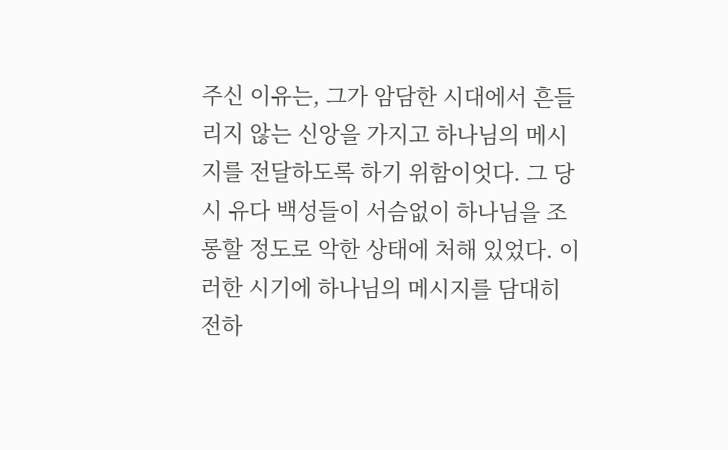주신 이유는, 그가 암담한 시대에서 흔들리지 않는 신앙을 가지고 하나님의 메시지를 전달하도록 하기 위함이엇다. 그 당시 유다 백성들이 서슴없이 하나님을 조롱할 정도로 악한 상태에 처해 있었다. 이러한 시기에 하나님의 메시지를 담대히 전하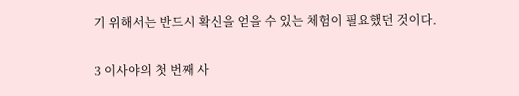기 위해서는 반드시 확신을 얻을 수 있는 체험이 필요했던 것이다.

3 이사야의 첫 번째 사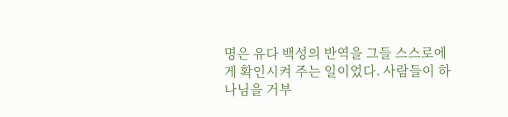명은 유다 백성의 반역을 그들 스스로에게 확인시켜 주는 일이었다. 사람들이 하나님을 거부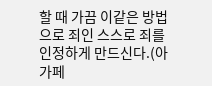할 때 가끔 이같은 방법으로 죄인 스스로 죄를 인정하게 만드신다.(아가페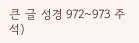큰 글 성경 972~973 주석)